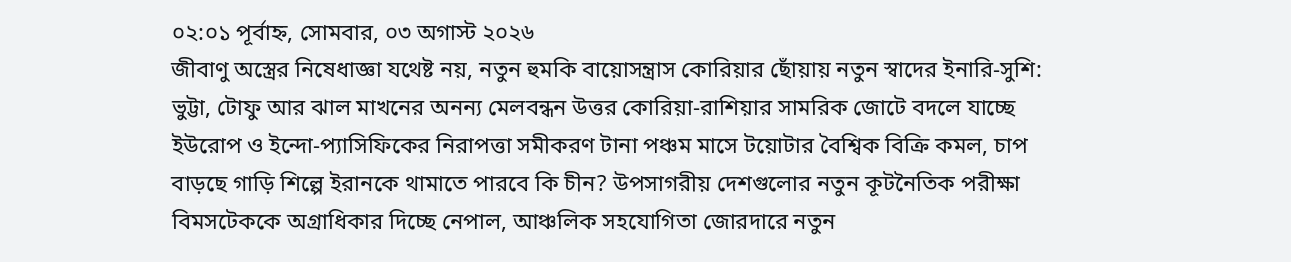০২:০১ পূর্বাহ্ন, সোমবার, ০৩ অগাস্ট ২০২৬
জীবাণু অস্ত্রের নিষেধাজ্ঞা যথেষ্ট নয়, নতুন হুমকি বায়োসন্ত্রাস কোরিয়ার ছোঁয়ায় নতুন স্বাদের ইনারি-সুশি: ভুট্টা, টোফু আর ঝাল মাখনের অনন্য মেলবন্ধন উত্তর কোরিয়া-রাশিয়ার সামরিক জোটে বদলে যাচ্ছে ইউরোপ ও ইন্দো-প্যাসিফিকের নিরাপত্তা সমীকরণ টানা পঞ্চম মাসে টয়োটার বৈশ্বিক বিক্রি কমল, চাপ বাড়ছে গাড়ি শিল্পে ইরানকে থামাতে পারবে কি চীন? উপসাগরীয় দেশগুলোর নতুন কূটনৈতিক পরীক্ষা বিমসটেককে অগ্রাধিকার দিচ্ছে নেপাল, আঞ্চলিক সহযোগিতা জোরদারে নতুন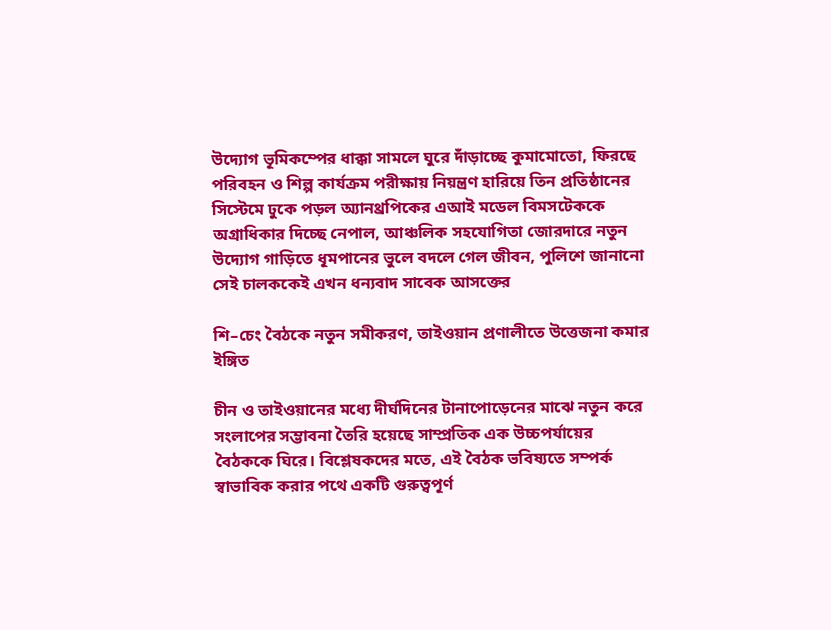উদ্যোগ ভূমিকম্পের ধাক্কা সামলে ঘুরে দাঁড়াচ্ছে কুমামোতো, ফিরছে পরিবহন ও শিল্প কার্যক্রম পরীক্ষায় নিয়ন্ত্রণ হারিয়ে তিন প্রতিষ্ঠানের সিস্টেমে ঢুকে পড়ল অ্যানথ্রপিকের এআই মডেল বিমসটেককে অগ্রাধিকার দিচ্ছে নেপাল, আঞ্চলিক সহযোগিতা জোরদারে নতুন উদ্যোগ গাড়িতে ধূমপানের ভুলে বদলে গেল জীবন, পুলিশে জানানো সেই চালককেই এখন ধন্যবাদ সাবেক আসক্তের

শি–চেং বৈঠকে নতুন সমীকরণ, তাইওয়ান প্রণালীতে উত্তেজনা কমার ইঙ্গিত

চীন ও তাইওয়ানের মধ্যে দীর্ঘদিনের টানাপোড়েনের মাঝে নতুন করে সংলাপের সম্ভাবনা তৈরি হয়েছে সাম্প্রতিক এক উচ্চপর্যায়ের বৈঠককে ঘিরে। বিশ্লেষকদের মতে, এই বৈঠক ভবিষ্যতে সম্পর্ক স্বাভাবিক করার পথে একটি গুরুত্বপূর্ণ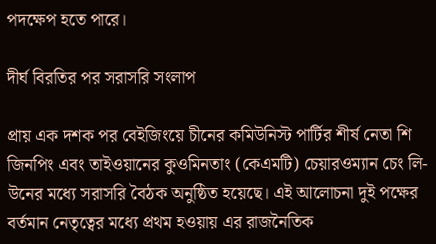পদক্ষেপ হতে পারে।

দীর্ঘ বিরতির পর সরাসরি সংলাপ

প্রায় এক দশক পর বেইজিংয়ে চীনের কমিউনিস্ট পার্টির শীর্ষ নেতা শি জিনপিং এবং তাইওয়ানের কুওমিনতাং (কেএমটি) চেয়ারওম্যান চেং লি-উনের মধ্যে সরাসরি বৈঠক অনুষ্ঠিত হয়েছে। এই আলোচনা দুই পক্ষের বর্তমান নেতৃত্বের মধ্যে প্রথম হওয়ায় এর রাজনৈতিক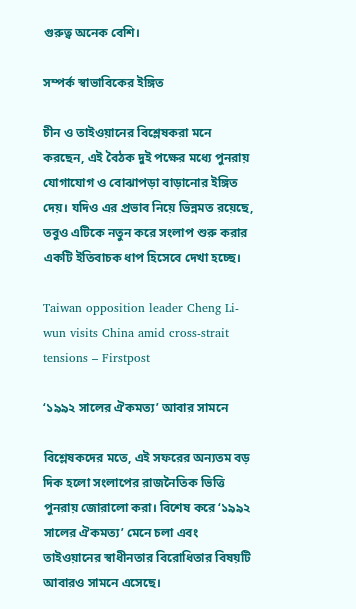গুরুত্ব অনেক বেশি।

সম্পর্ক স্বাভাবিকের ইঙ্গিত

চীন ও তাইওয়ানের বিশ্লেষকরা মনে করছেন, এই বৈঠক দুই পক্ষের মধ্যে পুনরায় যোগাযোগ ও বোঝাপড়া বাড়ানোর ইঙ্গিত দেয়। যদিও এর প্রভাব নিয়ে ভিন্নমত রয়েছে, তবুও এটিকে নতুন করে সংলাপ শুরু করার একটি ইতিবাচক ধাপ হিসেবে দেখা হচ্ছে।

Taiwan opposition leader Cheng Li-wun visits China amid cross-strait  tensions – Firstpost

‘১৯৯২ সালের ঐকমত্য’ আবার সামনে

বিশ্লেষকদের মতে, এই সফরের অন্যতম বড় দিক হলো সংলাপের রাজনৈতিক ভিত্তি পুনরায় জোরালো করা। বিশেষ করে ‘১৯৯২ সালের ঐকমত্য’ মেনে চলা এবং তাইওয়ানের স্বাধীনতার বিরোধিতার বিষয়টি আবারও সামনে এসেছে।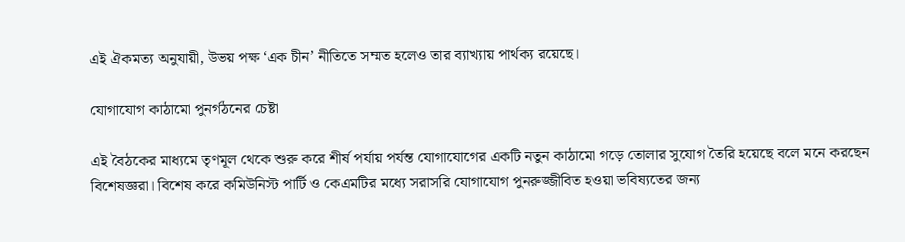এই ঐকমত্য অনুযায়ী, উভয় পক্ষ ‘এক চীন’ নীতিতে সম্মত হলেও তার ব্যাখ্যায় পার্থক্য রয়েছে।

যোগাযোগ কাঠামো পুনর্গঠনের চেষ্টা

এই বৈঠকের মাধ্যমে তৃণমূল থেকে শুরু করে শীর্ষ পর্যায় পর্যন্ত যোগাযোগের একটি নতুন কাঠামো গড়ে তোলার সুযোগ তৈরি হয়েছে বলে মনে করছেন বিশেষজ্ঞরা। বিশেষ করে কমিউনিস্ট পার্টি ও কেএমটির মধ্যে সরাসরি যোগাযোগ পুনরুজ্জীবিত হওয়া ভবিষ্যতের জন্য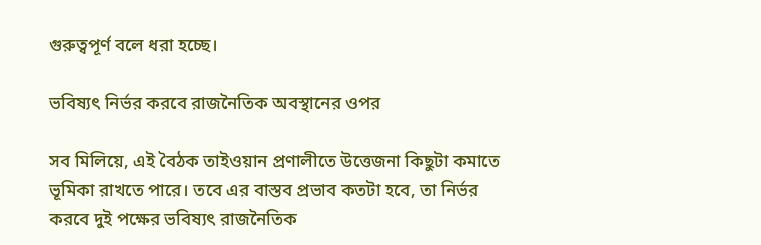গুরুত্বপূর্ণ বলে ধরা হচ্ছে।

ভবিষ্যৎ নির্ভর করবে রাজনৈতিক অবস্থানের ওপর

সব মিলিয়ে, এই বৈঠক তাইওয়ান প্রণালীতে উত্তেজনা কিছুটা কমাতে ভূমিকা রাখতে পারে। তবে এর বাস্তব প্রভাব কতটা হবে, তা নির্ভর করবে দুই পক্ষের ভবিষ্যৎ রাজনৈতিক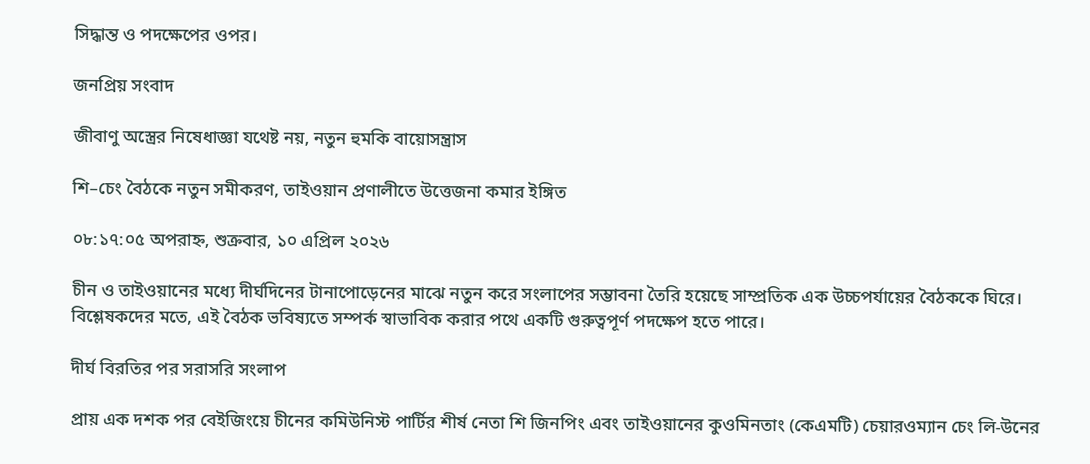সিদ্ধান্ত ও পদক্ষেপের ওপর।

জনপ্রিয় সংবাদ

জীবাণু অস্ত্রের নিষেধাজ্ঞা যথেষ্ট নয়, নতুন হুমকি বায়োসন্ত্রাস

শি–চেং বৈঠকে নতুন সমীকরণ, তাইওয়ান প্রণালীতে উত্তেজনা কমার ইঙ্গিত

০৮:১৭:০৫ অপরাহ্ন, শুক্রবার, ১০ এপ্রিল ২০২৬

চীন ও তাইওয়ানের মধ্যে দীর্ঘদিনের টানাপোড়েনের মাঝে নতুন করে সংলাপের সম্ভাবনা তৈরি হয়েছে সাম্প্রতিক এক উচ্চপর্যায়ের বৈঠককে ঘিরে। বিশ্লেষকদের মতে, এই বৈঠক ভবিষ্যতে সম্পর্ক স্বাভাবিক করার পথে একটি গুরুত্বপূর্ণ পদক্ষেপ হতে পারে।

দীর্ঘ বিরতির পর সরাসরি সংলাপ

প্রায় এক দশক পর বেইজিংয়ে চীনের কমিউনিস্ট পার্টির শীর্ষ নেতা শি জিনপিং এবং তাইওয়ানের কুওমিনতাং (কেএমটি) চেয়ারওম্যান চেং লি-উনের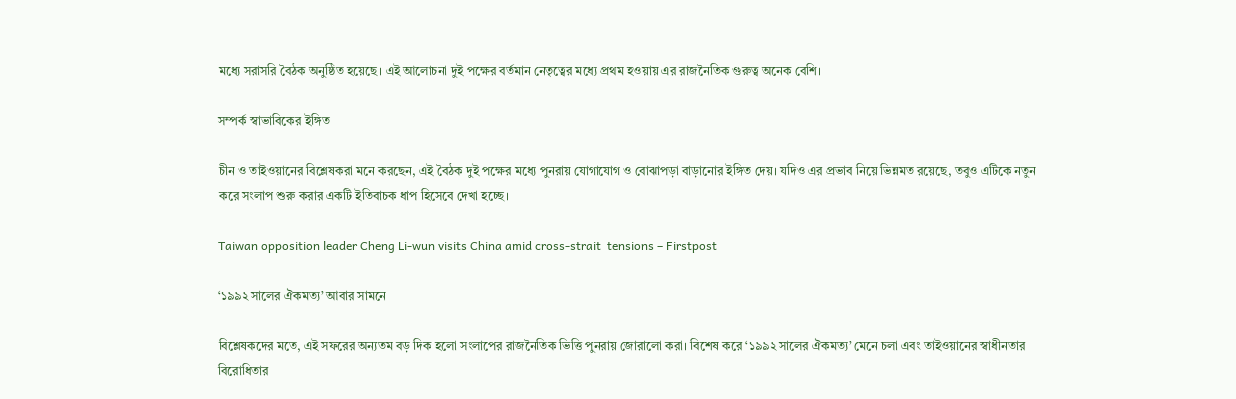মধ্যে সরাসরি বৈঠক অনুষ্ঠিত হয়েছে। এই আলোচনা দুই পক্ষের বর্তমান নেতৃত্বের মধ্যে প্রথম হওয়ায় এর রাজনৈতিক গুরুত্ব অনেক বেশি।

সম্পর্ক স্বাভাবিকের ইঙ্গিত

চীন ও তাইওয়ানের বিশ্লেষকরা মনে করছেন, এই বৈঠক দুই পক্ষের মধ্যে পুনরায় যোগাযোগ ও বোঝাপড়া বাড়ানোর ইঙ্গিত দেয়। যদিও এর প্রভাব নিয়ে ভিন্নমত রয়েছে, তবুও এটিকে নতুন করে সংলাপ শুরু করার একটি ইতিবাচক ধাপ হিসেবে দেখা হচ্ছে।

Taiwan opposition leader Cheng Li-wun visits China amid cross-strait  tensions – Firstpost

‘১৯৯২ সালের ঐকমত্য’ আবার সামনে

বিশ্লেষকদের মতে, এই সফরের অন্যতম বড় দিক হলো সংলাপের রাজনৈতিক ভিত্তি পুনরায় জোরালো করা। বিশেষ করে ‘১৯৯২ সালের ঐকমত্য’ মেনে চলা এবং তাইওয়ানের স্বাধীনতার বিরোধিতার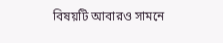বিষয়টি আবারও সামনে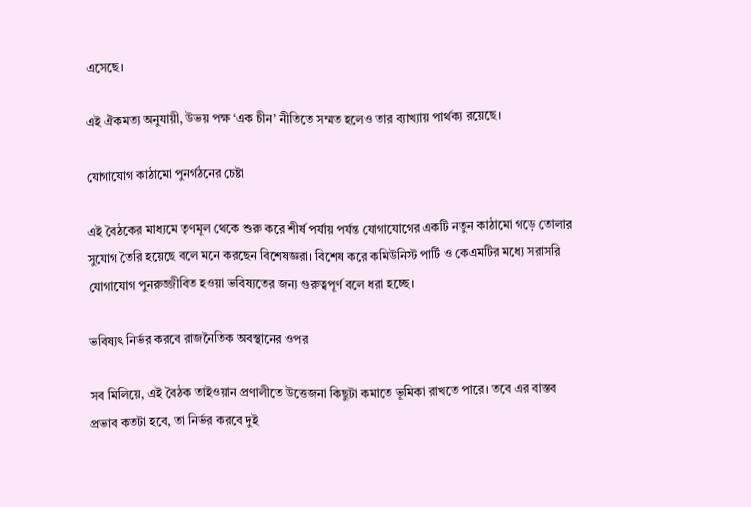এসেছে।

এই ঐকমত্য অনুযায়ী, উভয় পক্ষ ‘এক চীন’ নীতিতে সম্মত হলেও তার ব্যাখ্যায় পার্থক্য রয়েছে।

যোগাযোগ কাঠামো পুনর্গঠনের চেষ্টা

এই বৈঠকের মাধ্যমে তৃণমূল থেকে শুরু করে শীর্ষ পর্যায় পর্যন্ত যোগাযোগের একটি নতুন কাঠামো গড়ে তোলার সুযোগ তৈরি হয়েছে বলে মনে করছেন বিশেষজ্ঞরা। বিশেষ করে কমিউনিস্ট পার্টি ও কেএমটির মধ্যে সরাসরি যোগাযোগ পুনরুজ্জীবিত হওয়া ভবিষ্যতের জন্য গুরুত্বপূর্ণ বলে ধরা হচ্ছে।

ভবিষ্যৎ নির্ভর করবে রাজনৈতিক অবস্থানের ওপর

সব মিলিয়ে, এই বৈঠক তাইওয়ান প্রণালীতে উত্তেজনা কিছুটা কমাতে ভূমিকা রাখতে পারে। তবে এর বাস্তব প্রভাব কতটা হবে, তা নির্ভর করবে দুই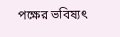পক্ষের ভবিষ্যৎ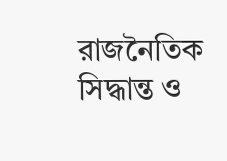রাজনৈতিক সিদ্ধান্ত ও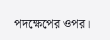পদক্ষেপের ওপর।